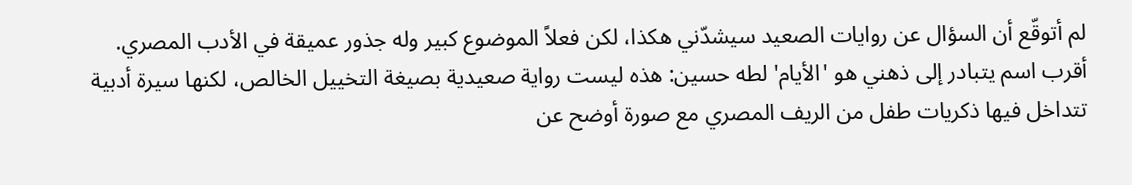لم أتوقّع أن السؤال عن روايات الصعيد سيشدّني هكذا، لكن فعلاً الموضوع كبير وله جذور عميقة في الأدب المصري.
أقرب اسم يتبادر إلى ذهني هو 'الأيام' لطه حسين: هذه ليست رواية صعيدية بصيغة التخييل الخالص، لكنها سيرة أدبية تتداخل فيها ذكريات طفل من الريف المصري مع صورة أوضح عن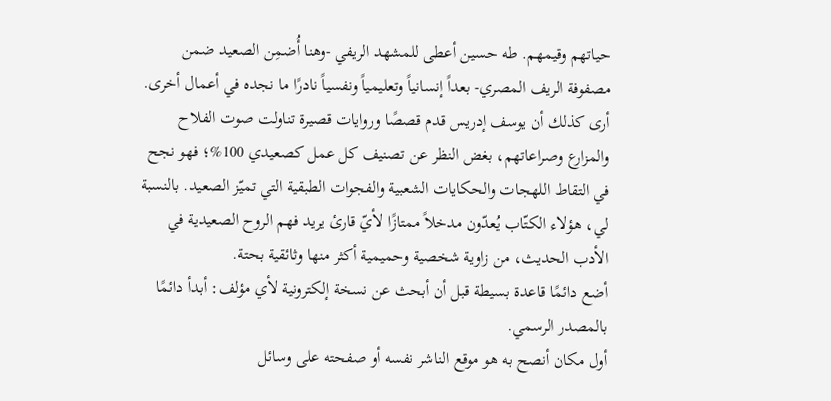حياتهم وقيمهم. طه حسين أعطى للمشهد الريفي -وهنا أُضمِن الصعيد ضمن مصفوفة الريف المصري- بعداً إنسانياً وتعليمياً ونفسياً نادرًا ما نجده في أعمال أخرى.
أرى كذلك أن يوسف إدريس قدم قصصًا وروايات قصيرة تناولت صوت الفلاح والمزارع وصراعاتهم، بغض النظر عن تصنيف كل عمل كصعيدي 100%؛ فهو نجح في التقاط اللهجات والحكايات الشعبية والفجوات الطبقية التي تميّز الصعيد. بالنسبة لي، هؤلاء الكتّاب يُعدّون مدخلاً ممتازًا لأيّ قارئ يريد فهم الروح الصعيدية في الأدب الحديث، من زاوية شخصية وحميمية أكثر منها وثائقية بحتة.
أضع دائمًا قاعدة بسيطة قبل أن أبحث عن نسخة إلكترونية لأي مؤلف: أبدأ دائمًا بالمصدر الرسمي.
أول مكان أنصح به هو موقع الناشر نفسه أو صفحته على وسائل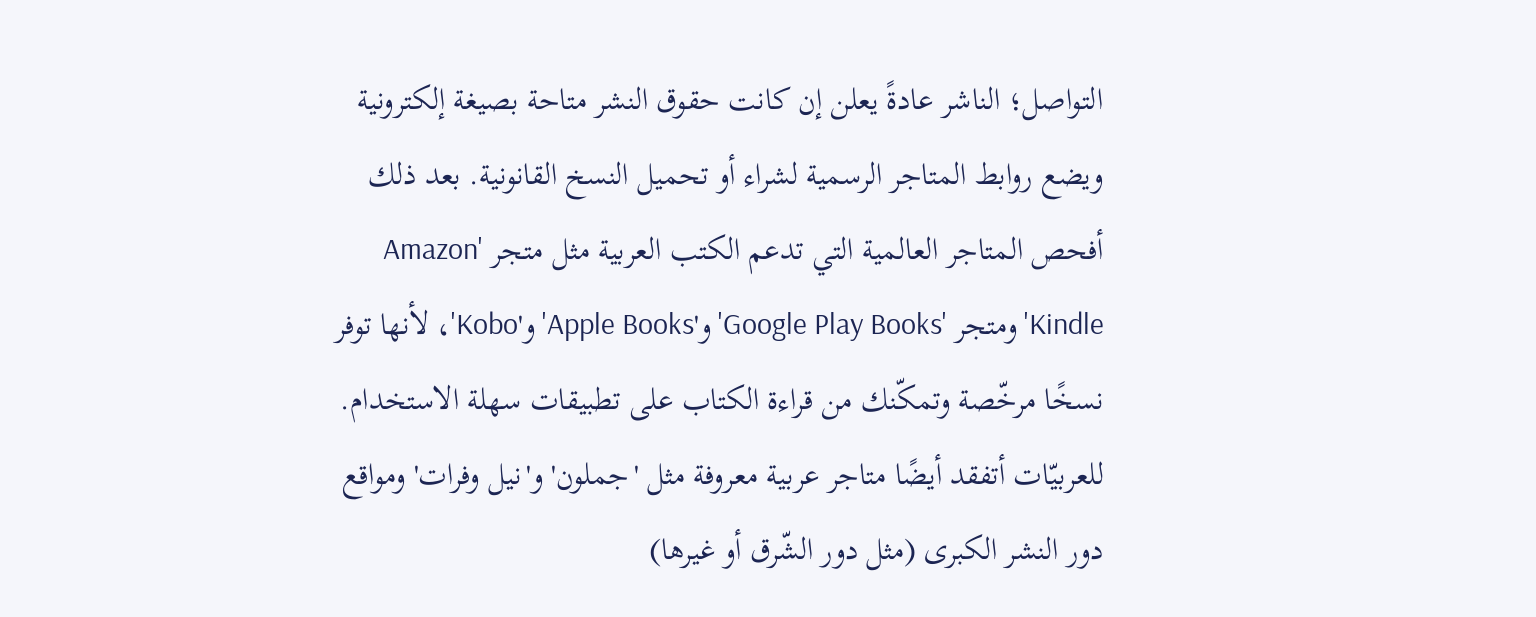التواصل؛ الناشر عادةً يعلن إن كانت حقوق النشر متاحة بصيغة إلكترونية ويضع روابط المتاجر الرسمية لشراء أو تحميل النسخ القانونية. بعد ذلك أفحص المتاجر العالمية التي تدعم الكتب العربية مثل متجر 'Amazon Kindle' ومتجر 'Google Play Books' و'Apple Books' و'Kobo'، لأنها توفر نسخًا مرخّصة وتمكّنك من قراءة الكتاب على تطبيقات سهلة الاستخدام.
للعربيّات أتفقد أيضًا متاجر عربية معروفة مثل 'جملون' و'نيل وفرات' ومواقع دور النشر الكبرى (مثل دور الشّرق أو غيرها)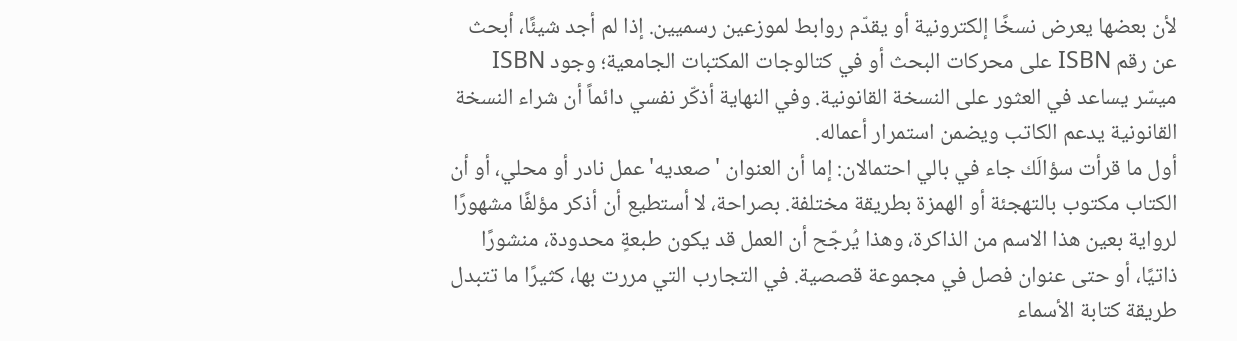لأن بعضها يعرض نسخًا إلكترونية أو يقدّم روابط لموزعين رسميين. إذا لم أجد شيئًا، أبحث عن رقم ISBN على محركات البحث أو في كتالوجات المكتبات الجامعية؛ وجود ISBN ميسّر يساعد في العثور على النسخة القانونية. وفي النهاية أذكّر نفسي دائماً أن شراء النسخة القانونية يدعم الكاتب ويضمن استمرار أعماله.
أول ما قرأت سؤالَك جاء في بالي احتمالان: إما أن العنوان 'صعديه' عمل نادر أو محلي، أو أن الكتاب مكتوب بالتهجئة أو الهمزة بطريقة مختلفة. بصراحة، لا أستطيع أن أذكر مؤلفًا مشهورًا لرواية بعين هذا الاسم من الذاكرة، وهذا يُرجّح أن العمل قد يكون طبعةٍ محدودة، منشورًا ذاتيًا، أو حتى عنوان فصل في مجموعة قصصية. في التجارب التي مررت بها، كثيرًا ما تتبدل طريقة كتابة الأسماء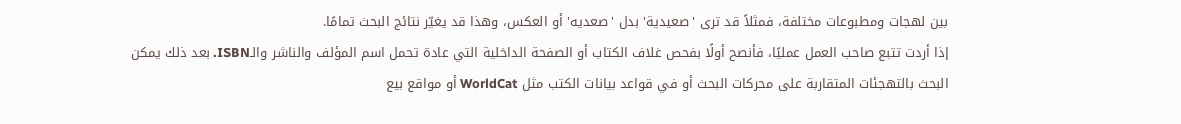بين لهجات ومطبوعات مختلفة، فمثلاً قد ترى 'صعيدية' بدل 'صعديه' أو العكس، وهذا قد يغيّر نتائج البحث تمامًا.
إذا أردت تتبع صاحب العمل عمليًا، فأنصح أولًا بفحص غلاف الكتاب أو الصفحة الداخلية التي عادة تحمل اسم المؤلف والناشر والـISBN. بعد ذلك يمكن البحث بالتهجئات المتقاربة على محركات البحث أو في قواعد بيانات الكتب مثل WorldCat أو مواقع بيع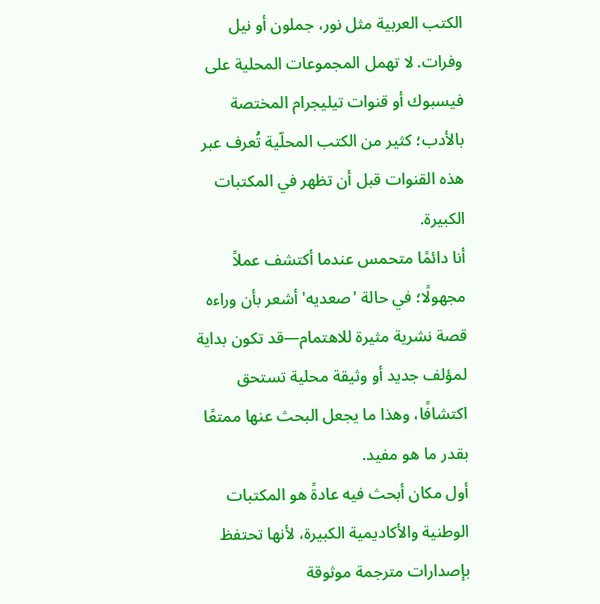الكتب العربية مثل نور، جملون أو نيل وفرات. لا تهمل المجموعات المحلية على فيسبوك أو قنوات تيليجرام المختصة بالأدب؛ كثير من الكتب المحلّية تُعرف عبر هذه القنوات قبل أن تظهر في المكتبات الكبيرة.
أنا دائمًا متحمس عندما أكتشف عملاً مجهولًا؛ في حالة 'صعديه' أشعر بأن وراءه قصة نشرية مثيرة للاهتمام—قد تكون بداية لمؤلف جديد أو وثيقة محلية تستحق اكتشافًا، وهذا ما يجعل البحث عنها ممتعًا بقدر ما هو مفيد.
أول مكان أبحث فيه عادةً هو المكتبات الوطنية والأكاديمية الكبيرة، لأنها تحتفظ بإصدارات مترجمة موثوقة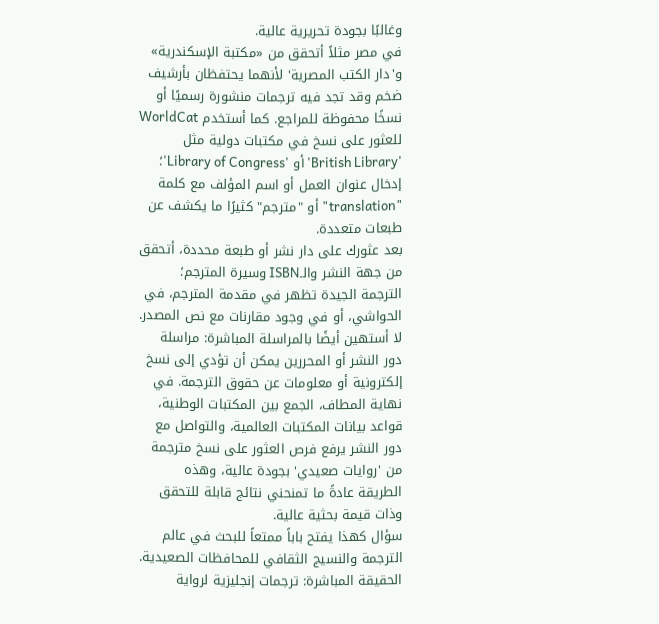وغالبًا بجودة تحريرية عالية.
في مصر مثلاً أتحقق من «مكتبة الإسكندرية» و'دار الكتب المصرية' لأنهما يحتفظان بأرشيف ضخم وقد تجد فيه ترجمات منشورة رسميًا أو نسخًا محفوظة للمراجع. كما أستخدم WorldCat للعثور على نسخ في مكتبات دولية مثل 'British Library' أو 'Library of Congress'؛ إدخال عنوان العمل أو اسم المؤلف مع كلمة "translation" أو "مترجم" كثيرًا ما يكشف عن طبعات متعددة.
بعد عثورك على دار نشر أو طبعة محددة، أتحقق من جهة النشر والـISBN وسيرة المترجم؛ الترجمة الجيدة تظهر في مقدمة المترجم، في الحواشي، أو في وجود مقارنات مع نص المصدر. لا أستهين أيضًا بالمراسلة المباشرة: مراسلة دور النشر أو المحررين يمكن أن تؤدي إلى نسخ إلكترونية أو معلومات عن حقوق الترجمة. في نهاية المطاف، الجمع بين المكتبات الوطنية، قواعد بيانات المكتبات العالمية، والتواصل مع دور النشر يرفع فرص العثور على نسخ مترجمة من 'روايات صعيدي' بجودة عالية، وهذه الطريقة عادةً ما تمنحني نتائج قابلة للتحقق وذات قيمة بحثية عالية.
سؤال كهذا يفتح باباً ممتعاً للبحث في عالم الترجمة والنسيج الثقافي للمحافظات الصعيدية. الحقيقة المباشرة: ترجمات إنجليزية لرواية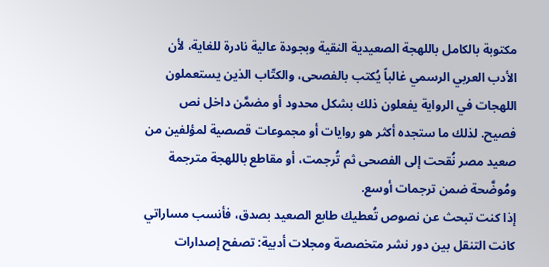مكتوبة بالكامل باللهجة الصعيدية النقية وبجودة عالية نادرة للغاية، لأن الأدب العربي الرسمي غالباً يُكتب بالفصحى، والكتّاب الذين يستعملون اللهجات في الرواية يفعلون ذلك بشكل محدود أو مضمَّن داخل نص فصيح. لذلك ما ستجده أكثر هو روايات أو مجموعات قصصية لمؤلفين من صعيد مصر نُقحت إلى الفصحى ثم تُرجمت، أو مقاطع باللهجة مترجمة ومُوضَّحة ضمن ترجمات أوسع.
إذا كنت تبحث عن نصوص تُعطيك طابع الصعيد بصدق، فأنسب مساراتي كانت التنقل بين دور نشر متخصصة ومجلات أدبية: تصفح إصدارات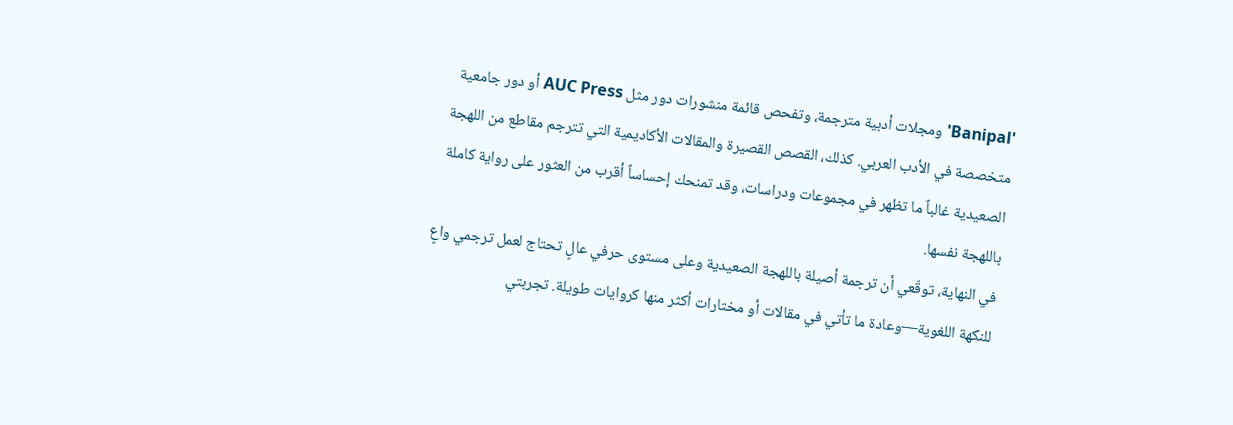'Banipal' ومجلات أدبية مترجمة، وتفحص قائمة منشورات دور مثل AUC Press أو دور جامعية متخصصة في الأدب العربي. كذلك، القصص القصيرة والمقالات الأكاديمية التي تترجم مقاطع من اللهجة الصعيدية غالباً ما تظهر في مجموعات ودراسات، وقد تمنحك إحساساً أقرب من العثور على رواية كاملة باللهجة نفسها.
في النهاية، توقّعي أن ترجمة أصيلة باللهجة الصعيدية وعلى مستوى حرفي عالٍ تحتاج لعمل ترجمي واعٍ للنكهة اللغوية—وعادة ما تأتي في مقالات أو مختارات أكثر منها كروايات طويلة. تجربتي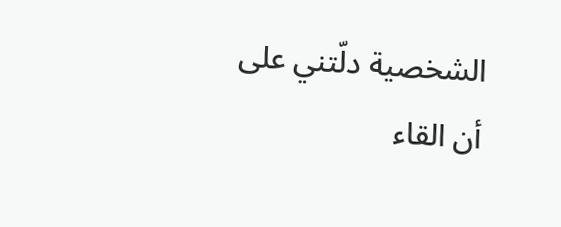الشخصية دلّتني على أن القاء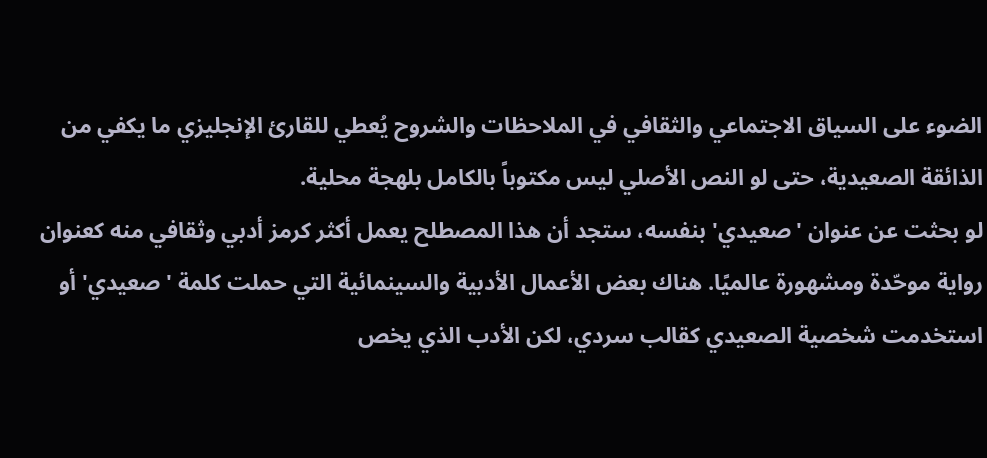الضوء على السياق الاجتماعي والثقافي في الملاحظات والشروح يُعطي للقارئ الإنجليزي ما يكفي من الذائقة الصعيدية، حتى لو النص الأصلي ليس مكتوباً بالكامل بلهجة محلية.
لو بحثت عن عنوان 'صعيدي' بنفسه، ستجد أن هذا المصطلح يعمل أكثر كرمز أدبي وثقافي منه كعنوان رواية موحّدة ومشهورة عالميًا. هناك بعض الأعمال الأدبية والسينمائية التي حملت كلمة 'صعيدي' أو استخدمت شخصية الصعيدي كقالب سردي، لكن الأدب الذي يخص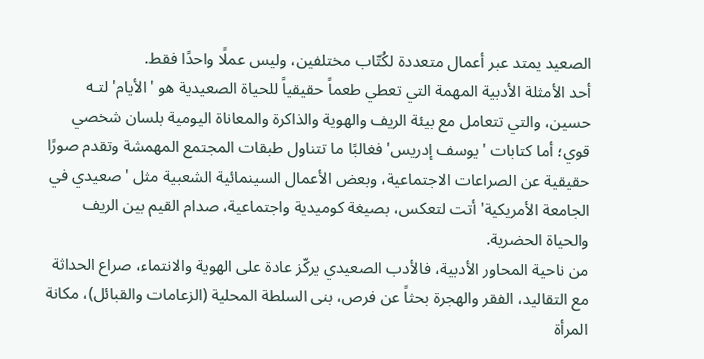الصعيد يمتد عبر أعمال متعددة لكُتّاب مختلفين، وليس عملًا واحدًا فقط.
أحد الأمثلة الأدبية المهمة التي تعطي طعماً حقيقياً للحياة الصعيدية هو 'الأيام' لتـه حسين، والتي تتعامل مع بيئة الريف والهوية والذاكرة والمعاناة اليومية بلسان شخصي قوي؛ أما كتابات 'يوسف إدريس' فغالبًا ما تتناول طبقات المجتمع المهمشة وتقدم صورًا حقيقية عن الصراعات الاجتماعية، وبعض الأعمال السينمائية الشعبية مثل 'صعيدي في الجامعة الأمريكية' أتت لتعكس، بصيغة كوميدية واجتماعية، صدام القيم بين الريف والحياة الحضرية.
من ناحية المحاور الأدبية، فالأدب الصعيدي يركّز عادة على الهوية والانتماء، صراع الحداثة مع التقاليد، الفقر والهجرة بحثاً عن فرص، بنى السلطة المحلية (الزعامات والقبائل)، مكانة المرأة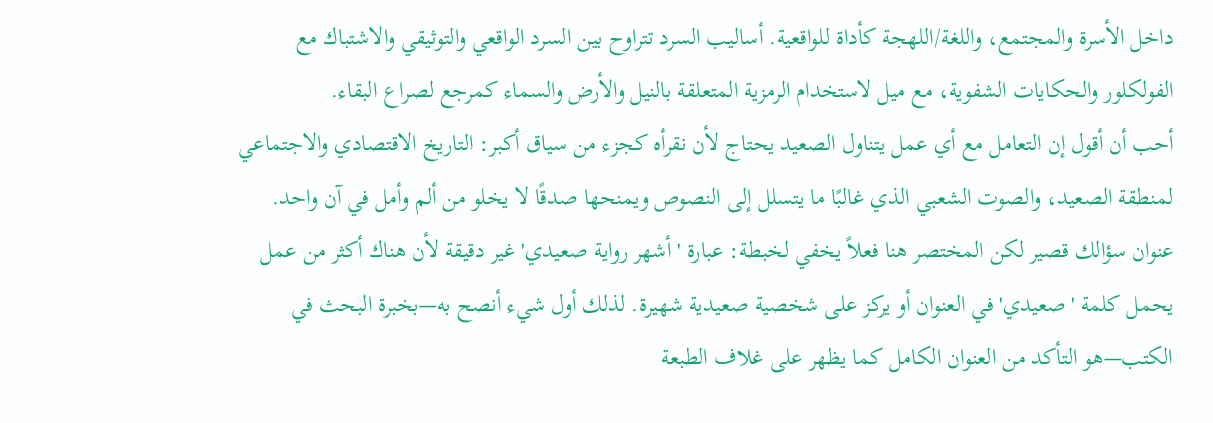داخل الأسرة والمجتمع، واللغة/اللهجة كأداة للواقعية. أساليب السرد تتراوح بين السرد الواقعي والتوثيقي والاشتباك مع الفولكلور والحكايات الشفوية، مع ميل لاستخدام الرمزية المتعلقة بالنيل والأرض والسماء كمرجع لصراع البقاء.
أحب أن أقول إن التعامل مع أي عمل يتناول الصعيد يحتاج لأن نقرأه كجزء من سياق أكبر: التاريخ الاقتصادي والاجتماعي لمنطقة الصعيد، والصوت الشعبي الذي غالبًا ما يتسلل إلى النصوص ويمنحها صدقًا لا يخلو من ألم وأمل في آن واحد.
عنوان سؤالك قصير لكن المختصر هنا فعلاً يخفي لخبطة: عبارة 'أشهر رواية صعيدي' غير دقيقة لأن هناك أكثر من عمل يحمل كلمة 'صعيدي' في العنوان أو يركز على شخصية صعيدية شهيرة. لذلك أول شيء أنصح به—بخبرة البحث في الكتب—هو التأكد من العنوان الكامل كما يظهر على غلاف الطبعة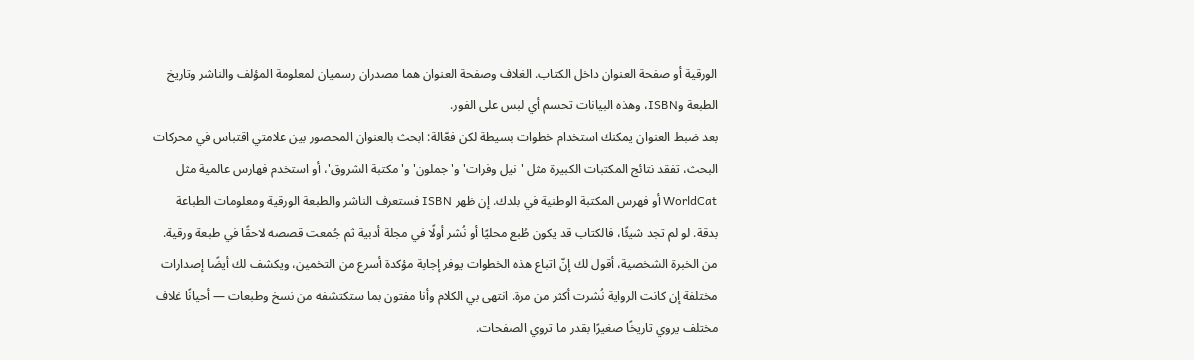الورقية أو صفحة العنوان داخل الكتاب. الغلاف وصفحة العنوان هما مصدران رسميان لمعلومة المؤلف والناشر وتاريخ الطبعة وISBN، وهذه البيانات تحسم أي لبس على الفور.
بعد ضبط العنوان يمكنك استخدام خطوات بسيطة لكن فعّالة: ابحث بالعنوان المحصور بين علامتي اقتباس في محركات البحث، تفقد نتائج المكتبات الكبيرة مثل 'نيل وفرات' و'جملون' و'مكتبة الشروق'، أو استخدم فهارس عالمية مثل WorldCat أو فهرس المكتبة الوطنية في بلدك. إن ظهر ISBN فستعرف الناشر والطبعة الورقية ومعلومات الطباعة بدقة. لو لم تجد شيئًا، فالكتاب قد يكون طُبع محليًا أو نُشر أولًا في مجلة أدبية ثم جُمعت قصصه لاحقًا في طبعة ورقية.
من الخبرة الشخصية، أقول لك إنّ اتباع هذه الخطوات يوفر إجابة مؤكدة أسرع من التخمين، ويكشف لك أيضًا إصدارات مختلفة إن كانت الرواية نُشرت أكثر من مرة. انتهى بي الكلام وأنا مفتون بما ستكتشفه من نسخ وطبعات — أحيانًا غلاف مختلف يروي تاريخًا صغيرًا بقدر ما تروي الصفحات.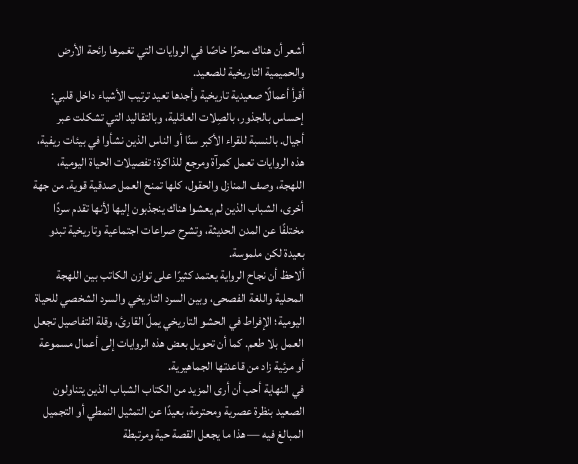أشعر أن هناك سحرًا خاصًا في الروايات التي تغمرها رائحة الأرض والحميمية التاريخية للصعيد.
أقرأ أعمالًا صعيدية تاريخية وأجدها تعيد ترتيب الأشياء داخل قلبي: إحساس بالجذور، بالصِلات العائلية، وبالتقاليد التي تشكلت عبر أجيال. بالنسبة للقراء الأكبر سنًا أو الناس الذين نشأوا في بيئات ريفية، هذه الروايات تعمل كمرآة ومرجع للذاكرة؛ تفصيلات الحياة اليومية، اللهجة، وصف المنازل والحقول، كلها تمنح العمل صدقية قوية. من جهة أخرى، الشباب الذين لم يعشوا هناك ينجذبون إليها لأنها تقدم سردًا مختلفًا عن المدن الحديثة، وتشرح صراعات اجتماعية وتاريخية تبدو بعيدة لكن ملموسة.
ألاحظ أن نجاح الرواية يعتمد كثيرًا على توازن الكاتب بين اللهجة المحلية واللغة الفصحى، وبين السرد التاريخي والسرد الشخصي للحياة اليومية؛ الإفراط في الحشو التاريخي يملّ القارئ، وقلة التفاصيل تجعل العمل بلا طعم. كما أن تحويل بعض هذه الروايات إلى أعمال مسموعة أو مرئية زاد من قاعدتها الجماهيرية.
في النهاية أحب أن أرى المزيد من الكتاب الشباب الذين يتناولون الصعيد بنظرة عصرية ومحترمة، بعيدًا عن التمثيل النمطي أو التجميل المبالغ فيه — هذا ما يجعل القصة حية ومرتبطة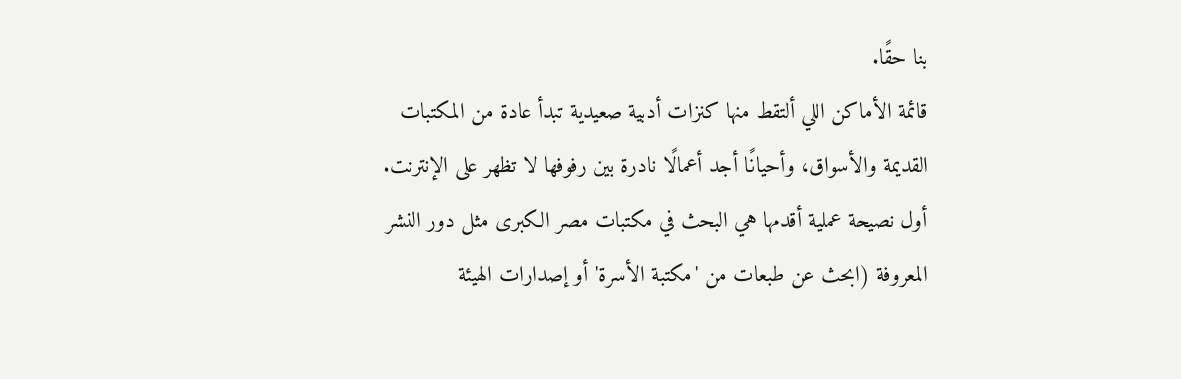بنا حقًا.
قائمة الأماكن اللي ألتقط منها كنزات أدبية صعيدية تبدأ عادة من المكتبات القديمة والأسواق، وأحيانًا أجد أعمالًا نادرة بين رفوفها لا تظهر على الإنترنت.
أول نصيحة عملية أقدمها هي البحث في مكتبات مصر الكبرى مثل دور النشر المعروفة (ابحث عن طبعات من 'مكتبة الأسرة' أو إصدارات الهيئة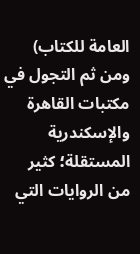العامة للكتاب) ومن ثم التجول في مكتبات القاهرة والإسكندرية المستقلة؛ كثير من الروايات التي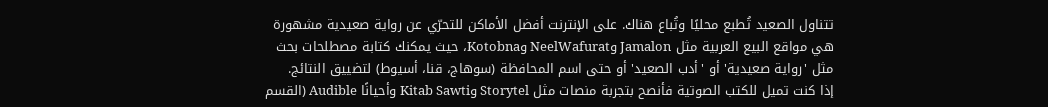تتناول الصعيد تُطبع محليًا وتُباع هناك. على الإنترنت أفضل الأماكن للتحرّي عن رواية صعيدية مشهورة هي مواقع البيع العربية مثل Jamalon وNeelWafurat وKotobna، حيث يمكنك كتابة مصطلحات بحث مثل 'رواية صعيدية' أو 'أدب الصعيد' أو حتى اسم المحافظة (سوهاج، قنا، أسيوط) لتضييق النتائج.
إذا كنت تميل للكتب الصوتية فأنصح بتجربة منصات مثل Storytel وKitab Sawti وأحيانًا Audible (القسم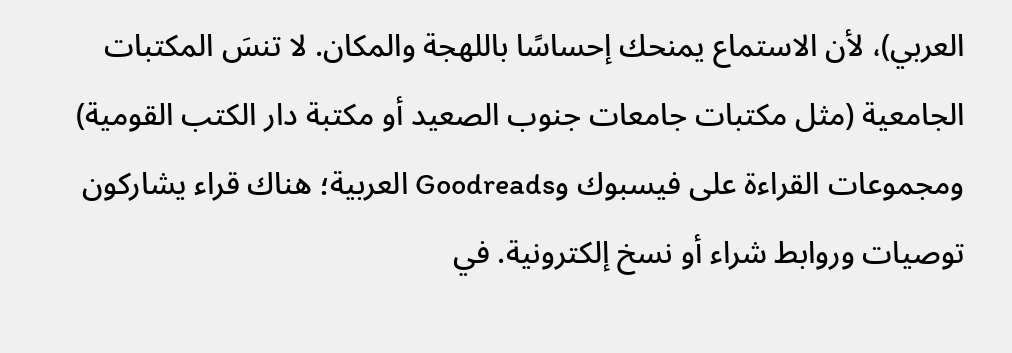العربي)، لأن الاستماع يمنحك إحساسًا باللهجة والمكان. لا تنسَ المكتبات الجامعية (مثل مكتبات جامعات جنوب الصعيد أو مكتبة دار الكتب القومية) ومجموعات القراءة على فيسبوك وGoodreads العربية؛ هناك قراء يشاركون توصيات وروابط شراء أو نسخ إلكترونية. في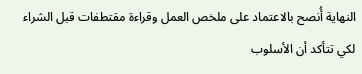النهاية أُنصح بالاعتماد على ملخص العمل وقراءة مقتطفات قبل الشراء لكي تتأكد أن الأسلوب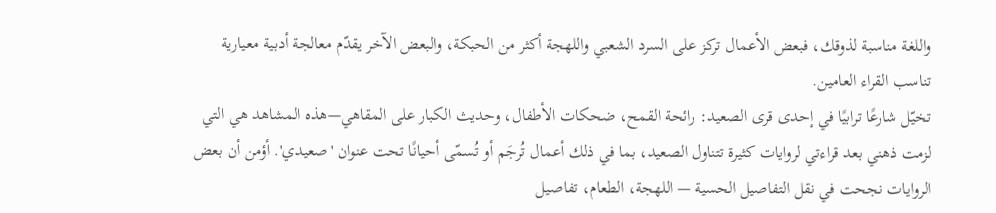واللغة مناسبة لذوقك، فبعض الأعمال تركز على السرد الشعبي واللهجة أكثر من الحبكة، والبعض الآخر يقدّم معالجة أدبية معيارية تناسب القراء العامين.
تخيّل شارعًا ترابيًا في إحدى قرى الصعيد: رائحة القمح، ضحكات الأطفال، وحديث الكبار على المقاهي—هذه المشاهد هي التي لزمت ذهني بعد قراءتي لروايات كثيرة تتناول الصعيد، بما في ذلك أعمال تُرجَم أو تُسمّى أحيانًا تحت عنوان 'صعيدي'. أؤمن أن بعض الروايات نجحت في نقل التفاصيل الحسية — اللهجة، الطعام، تفاصيل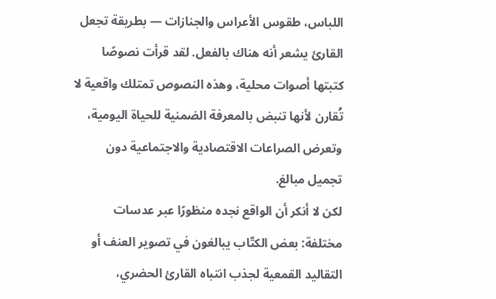اللباس، طقوس الأعراس والجنازات — بطريقة تجعل القارئ يشعر أنه هناك بالفعل. لقد قرأت نصوصًا كتبتها أصوات محلية، وهذه النصوص تمتلك واقعية لا تُقارن لأنها تنبض بالمعرفة الضمنية للحياة اليومية، وتعرض الصراعات الاقتصادية والاجتماعية دون تجميل مبالغ.
لكن لا أنكر أن الواقع نجده منظورًا عبر عدسات مختلفة: بعض الكتّاب يبالغون في تصوير العنف أو التقاليد القمعية لجذب انتباه القارئ الحضري،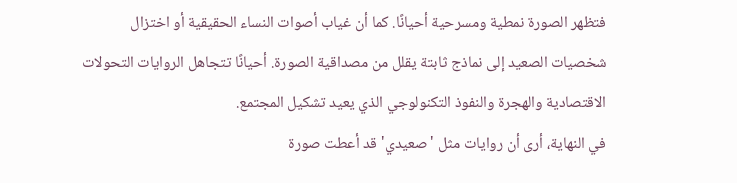فتظهر الصورة نمطية ومسرحية أحيانًا. كما أن غياب أصوات النساء الحقيقية أو اختزال شخصيات الصعيد إلى نماذج ثابتة يقلل من مصداقية الصورة. أحيانًا تتجاهل الروايات التحولات الاقتصادية والهجرة والنفوذ التكنولوجي الذي يعيد تشكيل المجتمع.
في النهاية، أرى أن روايات مثل 'صعيدي' قد أعطت صورة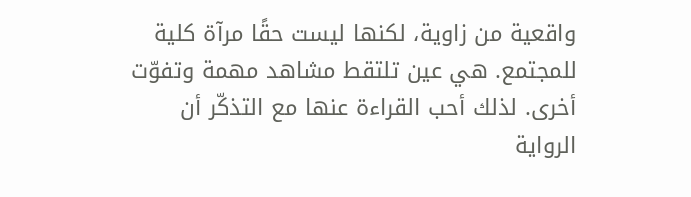واقعية من زاوية، لكنها ليست حقًا مرآة كلية للمجتمع. هي عين تلتقط مشاهد مهمة وتفوّت أخرى. لذلك أحب القراءة عنها مع التذكّر أن الرواية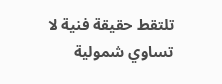تلتقط حقيقة فنية لا تساوي شمولية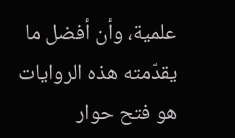علمية، وأن أفضل ما يقدّمته هذه الروايات هو فتح حوار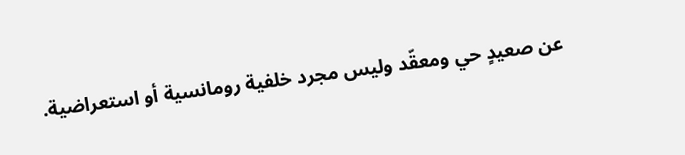عن صعيدٍ حي ومعقّد وليس مجرد خلفية رومانسية أو استعراضية.